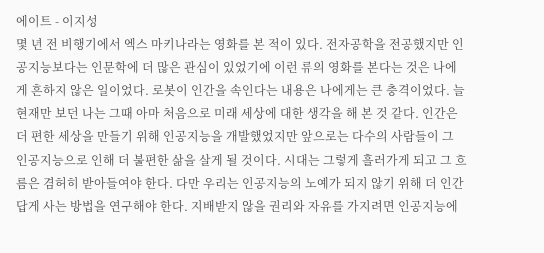에이트 - 이지성
몇 년 전 비행기에서 엑스 마키나라는 영화를 본 적이 있다. 전자공학을 전공했지만 인공지능보다는 인문학에 더 많은 관심이 있었기에 이런 류의 영화를 본다는 것은 나에게 흔하지 않은 일이었다. 로봇이 인간을 속인다는 내용은 나에게는 큰 충격이었다. 늘 현재만 보던 나는 그때 아마 처음으로 미래 세상에 대한 생각을 해 본 것 같다. 인간은 더 편한 세상을 만들기 위해 인공지능을 개발했었지만 앞으로는 다수의 사람들이 그 인공지능으로 인해 더 불편한 삶을 살게 될 것이다. 시대는 그렇게 흘러가게 되고 그 흐름은 겸허히 받아들여야 한다. 다만 우리는 인공지능의 노예가 되지 않기 위해 더 인간답게 사는 방법을 연구해야 한다. 지배받지 않을 권리와 자유를 가지려면 인공지능에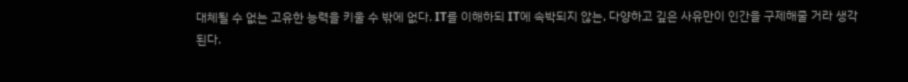대체될 수 없는 고유한 능력을 키울 수 밖에 없다. IT를 이해하되 IT에 속박되지 않는, 다양하고 깊은 사유만이 인간을 구제해줄 거라 생각된다.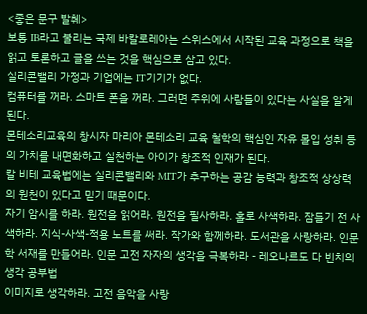<좋은 문구 발췌>
보통 IB라고 불리는 국제 바칼로레아는 스위스에서 시작된 교육 과정으로 책을 읽고 토론하고 글을 쓰는 것을 핵심으로 삼고 있다.
실리콘밸리 가정과 기업에는 IT기기가 없다.
컴퓨터를 꺼라. 스마트 폰을 꺼라. 그러면 주위에 사람들이 있다는 사실을 알게된다.
몬테소리교육의 창시자 마리아 몬테소리 교육 철학의 핵심인 자유 몰입 성취 등의 가치를 내면화하고 실천하는 아이가 창조적 인재가 된다.
칼 비테 교육법에는 실리콘밸리와 MIT가 추구하는 공감 능력과 창조적 상상력의 원천이 있다고 믿기 때문이다.
자기 암시를 하라. 원전을 읽어라. 원전을 필사하라. 홀로 사색하라. 잠들기 전 사색하라. 지식-사색-적용 노트를 써라. 작가와 함께하라. 도서관을 사랑하라. 인문학 서재를 만들어라. 인문 고전 자자의 생각을 극복하라 - 레오나르도 다 빈치의 생각 공부법
이미지로 생각하라. 고전 음악을 사랑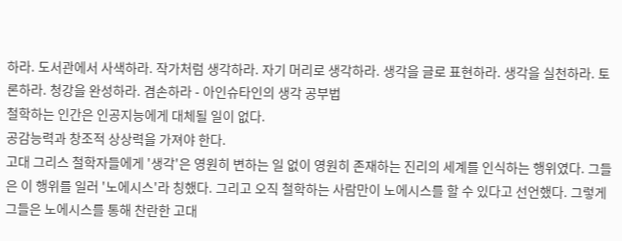하라. 도서관에서 사색하라. 작가처럼 생각하라. 자기 머리로 생각하라. 생각을 글로 표현하라. 생각을 실천하라. 토론하라. 청강을 완성하라. 겸손하라 - 아인슈타인의 생각 공부법
철학하는 인간은 인공지능에게 대체될 일이 없다.
공감능력과 창조적 상상력을 가져야 한다.
고대 그리스 철학자들에게 '생각'은 영원히 변하는 일 없이 영원히 존재하는 진리의 세계를 인식하는 행위였다. 그들은 이 행위를 일러 '노에시스'라 칭했다. 그리고 오직 철학하는 사람만이 노에시스를 할 수 있다고 선언했다. 그렇게 그들은 노에시스를 통해 찬란한 고대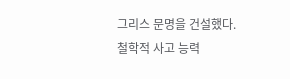그리스 문명을 건설했다.
철학적 사고 능력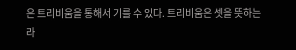은 트리비움을 통해서 기를 수 있다. 트리비움은 셋을 뜻하는 라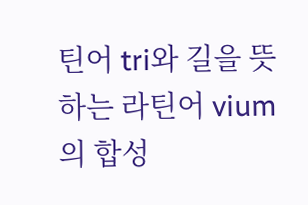틴어 tri와 길을 뜻하는 라틴어 vium의 합성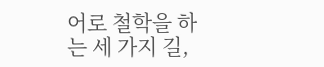어로 철학을 하는 세 가지 길,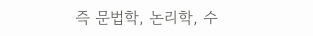즉 문법학, 논리학, 수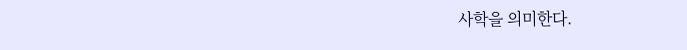사학을 의미한다.